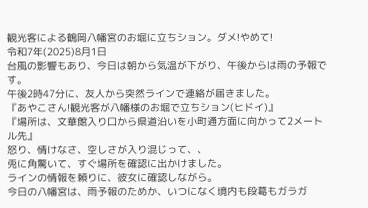観光客による鶴岡八幡宮のお堀に立ちション。ダメ!やめて!
令和7年(2025)8月1日
台風の影響もあり、今日は朝から気温が下がり、午後からは雨の予報です。
午後2時47分に、友人から突然ラインで連絡が届きました。
『あやこさん!観光客が八幡様のお堀で立ちション(ヒドイ)』
『場所は、文華館入り口から県道沿いを小町通方面に向かって2メートル先』
怒り、情けなさ、空しさが入り混じって、、
兎に角驚いて、すぐ場所を確認に出かけました。
ラインの情報を頼りに、彼女に確認しながら。
今日の八幡宮は、雨予報のためか、いつになく境内も段葛もガラガ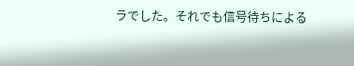ラでした。それでも信号待ちによる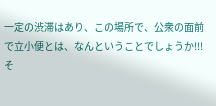一定の渋滞はあり、この場所で、公衆の面前で立小便とは、なんということでしょうか!!!
そ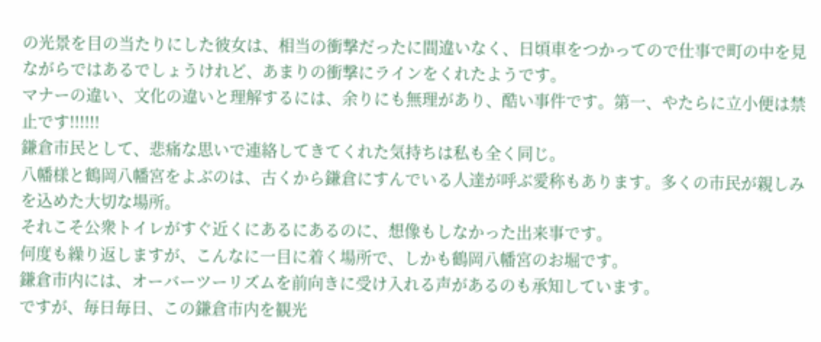の光景を目の当たりにした彼女は、相当の衝撃だったに間違いなく、日頃車をつかってので仕事で町の中を見ながらではあるでしょうけれど、あまりの衝撃にラインをくれたようです。
マナーの違い、文化の違いと理解するには、余りにも無理があり、酷い事件です。第一、やたらに立小便は禁止です!!!!!!
鎌倉市民として、悲痛な思いで連絡してきてくれた気持ちは私も全く同じ。
八幡様と鶴岡八幡宮をよぶのは、古くから鎌倉にすんでいる人達が呼ぶ愛称もあります。多くの市民が親しみを込めた大切な場所。
それこそ公衆トイレがすぐ近くにあるにあるのに、想像もしなかった出来事です。
何度も繰り返しますが、こんなに一目に着く場所で、しかも鶴岡八幡宮のお堀です。
鎌倉市内には、オーバーツーリズムを前向きに受け入れる声があるのも承知しています。
ですが、毎日毎日、この鎌倉市内を観光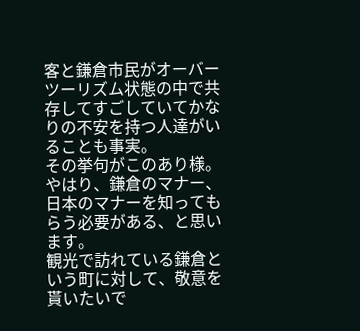客と鎌倉市民がオーバーツーリズム状態の中で共存してすごしていてかなりの不安を持つ人達がいることも事実。
その挙句がこのあり様。やはり、鎌倉のマナー、日本のマナーを知ってもらう必要がある、と思います。
観光で訪れている鎌倉という町に対して、敬意を貰いたいで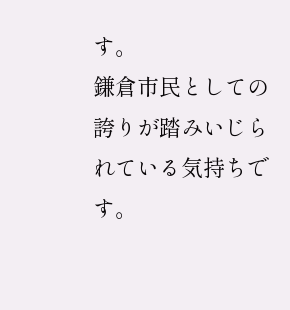す。
鎌倉市民としての誇りが踏みいじられている気持ちです。